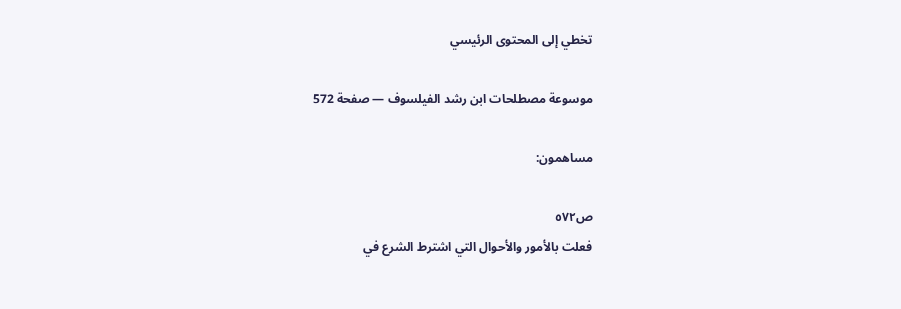تخطي إلى المحتوى الرئيسي

موسوعة مصطلحات ابن رشد الفيلسوف — صفحة 572

مساهمون:

ص٥٧٢
فعلت بالأمور والأحوال التي اشترط الشرع في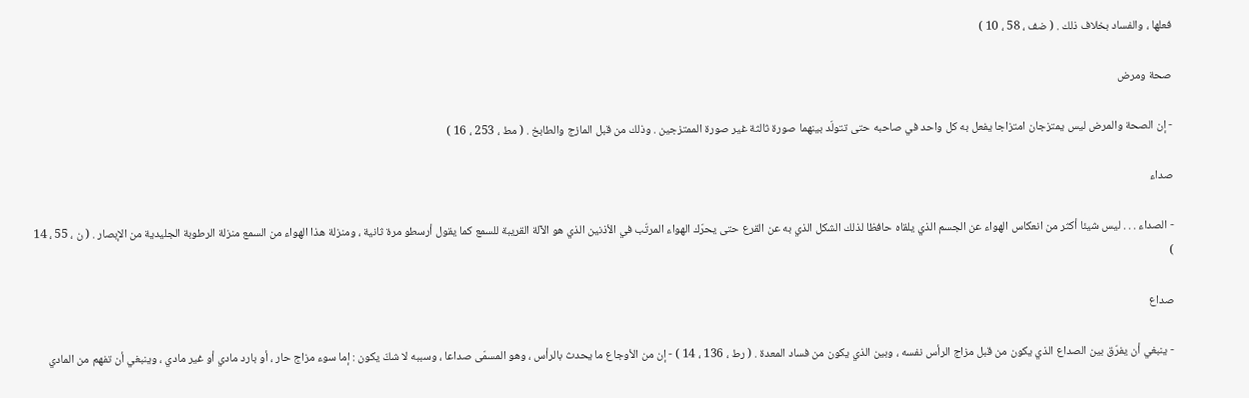فعلها ، والفساد بخلاف ذلك . ( ضف ، 58 ، 10 )

صحة ومرض

- إن الصحة والمرض ليس يمتزجان امتزاجا يفعل به كل واحد في صاحبه حتى تتولّد بينهما صورة ثالثة غير صورة الممتزجين . وذلك من قبل المازج والطابخ . ( مط ، 253 ، 16 )

صداء

- الصداء . . . ليس شيئا أكثر من انعكاس الهواء عن الجسم الذي يلقاه حافظا لذلك الشكل الذي به عن القرع حتى يحرّك الهواء المرتّب في الأذنين الذي هو الآلة القريبة للسمع كما يقول أرسطو مرة ثانية ، ومنزلة هذا الهواء من السمع منزلة الرطوبة الجليدية من الإبصار . ( ن ، 55 ، 14 )

صداع

- ينبغي أن يفرّق بين الصداع الذي يكون من قبل مزاج الرأس نفسه ، وبين الذي يكون من فساد المعدة . ( رط ، 136 ، 14 ) - إن من الأوجاع ما يحدث بالرأس ، وهو المسمّى صداعا ، وسببه لا شكّ يكون : إما سوء مزاج حار ، أو بارد مادي أو غير مادي ، وينبغي أن تفهم من المادي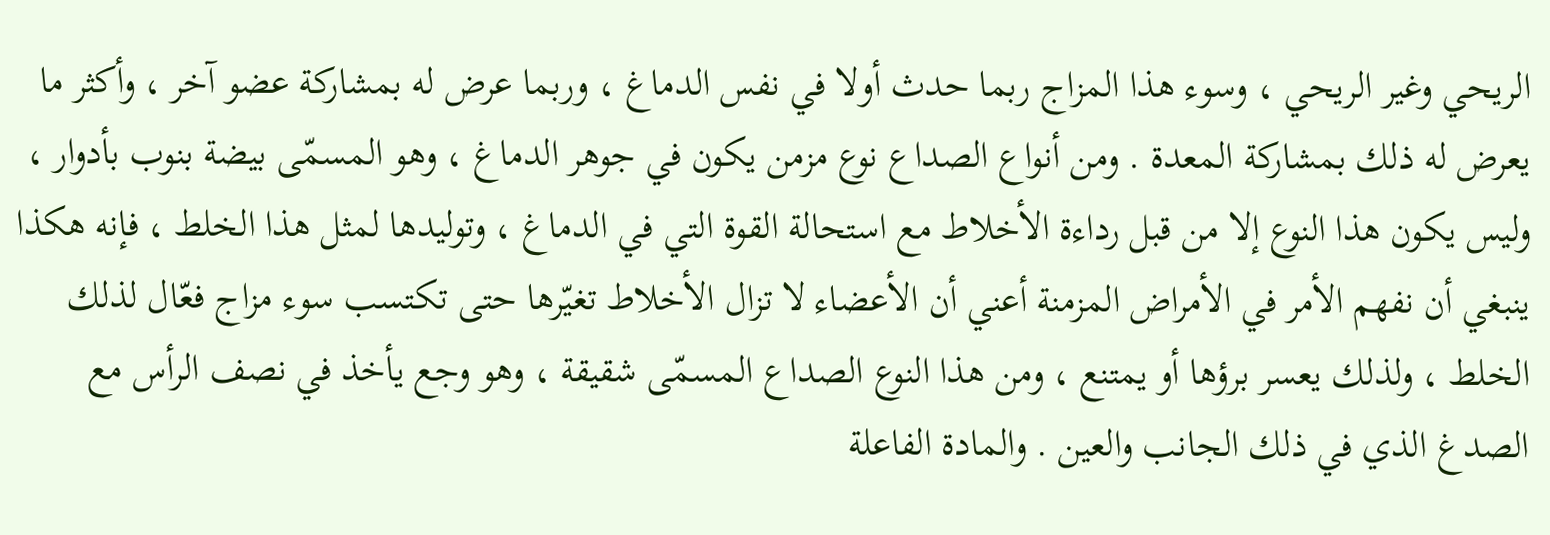الريحي وغير الريحي ، وسوء هذا المزاج ربما حدث أولا في نفس الدماغ ، وربما عرض له بمشاركة عضو آخر ، وأكثر ما يعرض له ذلك بمشاركة المعدة . ومن أنواع الصداع نوع مزمن يكون في جوهر الدماغ ، وهو المسمّى بيضة بنوب بأدوار ، وليس يكون هذا النوع إلا من قبل رداءة الأخلاط مع استحالة القوة التي في الدماغ ، وتوليدها لمثل هذا الخلط ، فإنه هكذا ينبغي أن نفهم الأمر في الأمراض المزمنة أعني أن الأعضاء لا تزال الأخلاط تغيّرها حتى تكتسب سوء مزاج فعّال لذلك الخلط ، ولذلك يعسر برؤها أو يمتنع ، ومن هذا النوع الصداع المسمّى شقيقة ، وهو وجع يأخذ في نصف الرأس مع الصدغ الذي في ذلك الجانب والعين . والمادة الفاعلة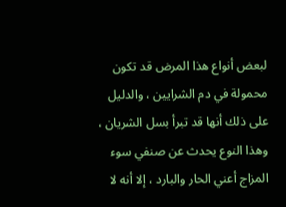لبعض أنواع هذا المرض قد تكون محمولة في دم الشرايين ، والدليل على ذلك أنها قد تبرأ بسل الشريان ، وهذا النوع يحدث عن صنفي سوء المزاج أعني الحار والبارد ، إلا أنه لا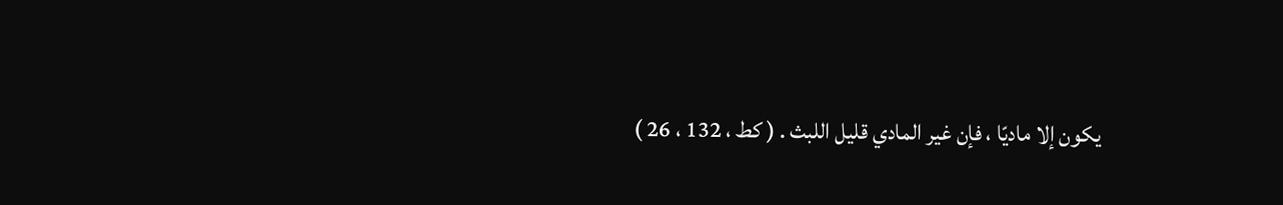يكون إلا ماديّا ، فإن غير المادي قليل اللبث . ( كط ، 132 ، 26 )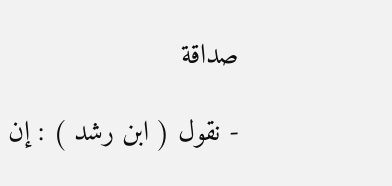صداقة

- نقول ( ابن رشد ) : إن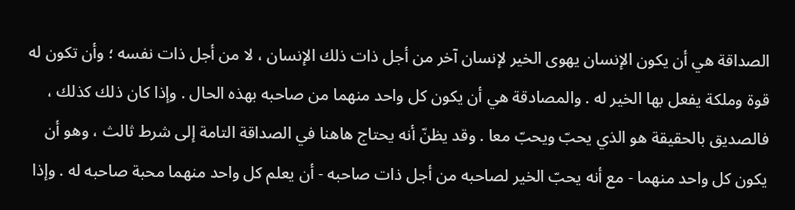الصداقة هي أن يكون الإنسان يهوى الخير لإنسان آخر من أجل ذات ذلك الإنسان ، لا من أجل ذات نفسه ؛ وأن تكون له قوة وملكة يفعل بها الخير له . والمصادقة هي أن يكون كل واحد منهما من صاحبه بهذه الحال . وإذا كان ذلك كذلك ، فالصديق بالحقيقة هو الذي يحبّ ويحبّ معا . وقد يظنّ أنه يحتاج هاهنا في الصداقة التامة إلى شرط ثالث ، وهو أن يكون كل واحد منهما - مع أنه يحبّ الخير لصاحبه من أجل ذات صاحبه - أن يعلم كل واحد منهما محبة صاحبه له . وإذا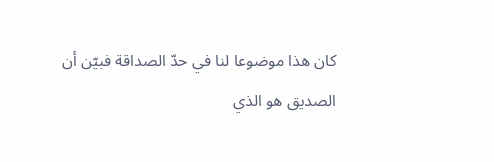كان هذا موضوعا لنا في حدّ الصداقة فبيّن أن الصديق هو الذي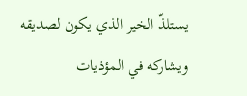يستلذّ الخير الذي يكون لصديقه ويشاركه في المؤذيات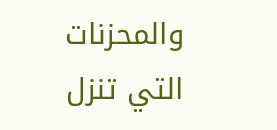والمحزنات التي تنزل